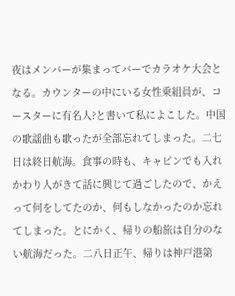夜はメンバーが集まってバーでカラオケ大会となる。カウンターの中にいる女性乗組員が、コースターに有名人?と書いて私によこした。中国の歌謡曲も歌ったが全部忘れてしまった。二七日は終日航海。食事の時も、キャビンでも入れかわり人がきて話に興じて過ごしたので、かえって何をしてたのか、何もしなかったのか忘れてしまった。とにかく、帰りの船旅は自分のない航海だった。二八日正午、帰りは神戸港第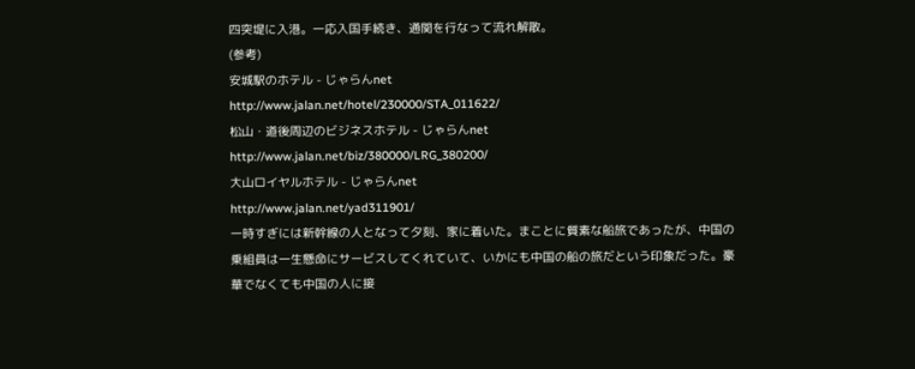四突堤に入港。一応入国手続き、通関を行なって流れ解散。
(参考)
安城駅のホテル - じゃらんnet
http://www.jalan.net/hotel/230000/STA_011622/
松山・道後周辺のビジネスホテル - じゃらんnet
http://www.jalan.net/biz/380000/LRG_380200/
大山ロイヤルホテル - じゃらんnet
http://www.jalan.net/yad311901/
一時すぎには新幹線の人となって夕刻、家に着いた。まことに質素な船旅であったが、中国の乗組員は一生懸命にサービスしてくれていて、いかにも中国の船の旅だという印象だった。豪華でなくても中国の人に接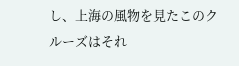し、上海の風物を見たこのクルーズはそれ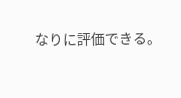なりに評価できる。